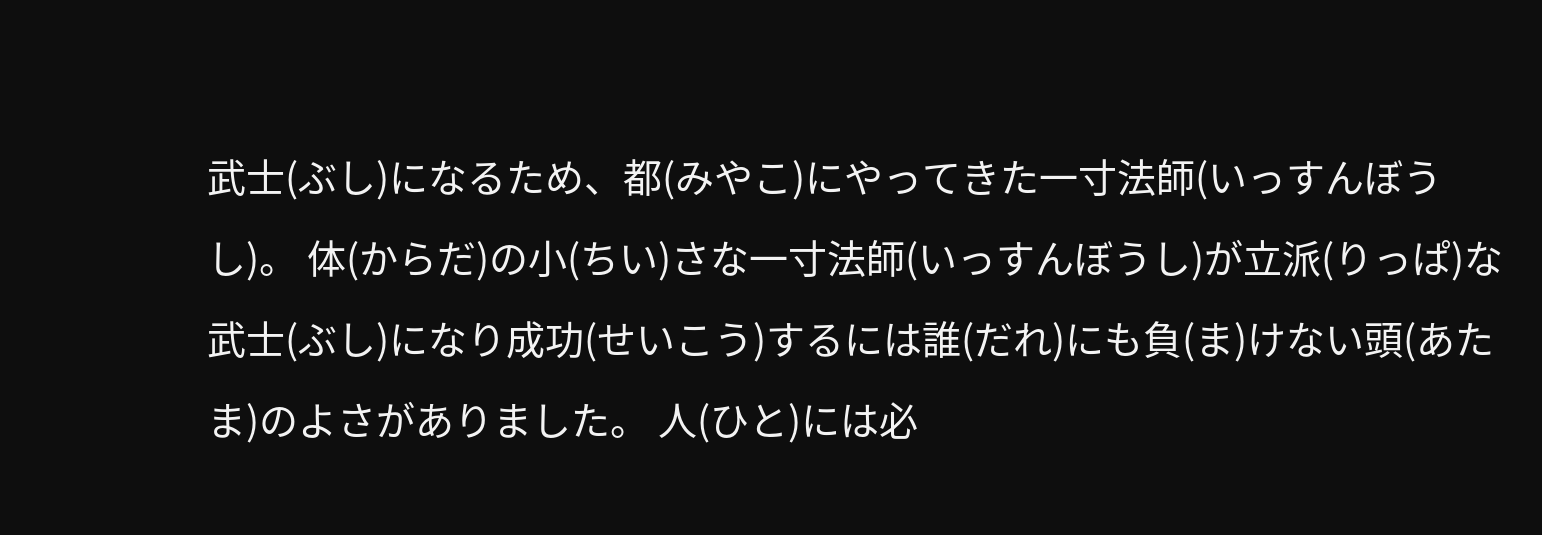武士(ぶし)になるため、都(みやこ)にやってきた一寸法師(いっすんぼうし)。 体(からだ)の小(ちい)さな一寸法師(いっすんぼうし)が立派(りっぱ)な武士(ぶし)になり成功(せいこう)するには誰(だれ)にも負(ま)けない頭(あたま)のよさがありました。 人(ひと)には必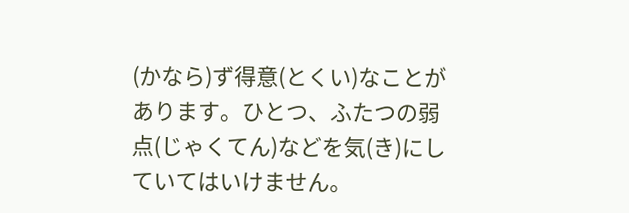(かなら)ず得意(とくい)なことがあります。ひとつ、ふたつの弱点(じゃくてん)などを気(き)にしていてはいけません。